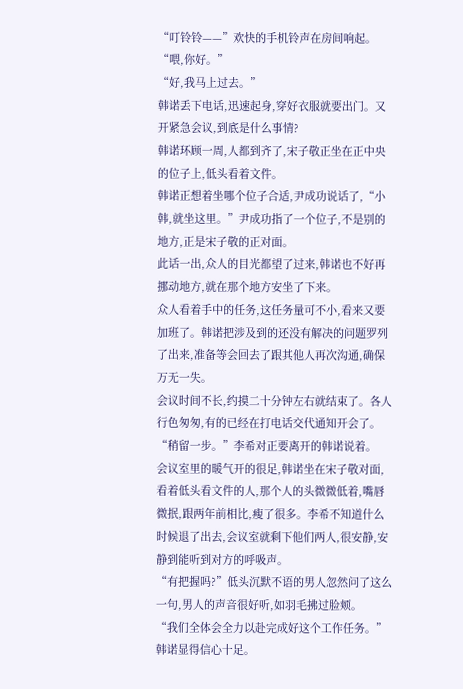“叮铃铃——”欢快的手机铃声在房间响起。
“喂,你好。”
“好,我马上过去。”
韩诺丢下电话,迅速起身,穿好衣服就要出门。又开紧急会议,到底是什么事情?
韩诺环顾一周,人都到齐了,宋子敬正坐在正中央的位子上,低头看着文件。
韩诺正想着坐哪个位子合适,尹成功说话了,“小韩,就坐这里。”尹成功指了一个位子,不是别的地方,正是宋子敬的正对面。
此话一出,众人的目光都望了过来,韩诺也不好再挪动地方,就在那个地方安坐了下来。
众人看着手中的任务,这任务量可不小,看来又要加班了。韩诺把涉及到的还没有解决的问题罗列了出来,准备等会回去了跟其他人再次沟通,确保万无一失。
会议时间不长,约摸二十分钟左右就结束了。各人行色匆匆,有的已经在打电话交代通知开会了。“稍留一步。”李希对正要离开的韩诺说着。
会议室里的暖气开的很足,韩诺坐在宋子敬对面,看着低头看文件的人,那个人的头微微低着,嘴唇微抿,跟两年前相比,瘦了很多。李希不知道什么时候退了出去,会议室就剩下他们两人,很安静,安静到能听到对方的呼吸声。
“有把握吗?”低头沉默不语的男人忽然问了这么一句,男人的声音很好听,如羽毛拂过脸颊。
“我们全体会全力以赴完成好这个工作任务。”韩诺显得信心十足。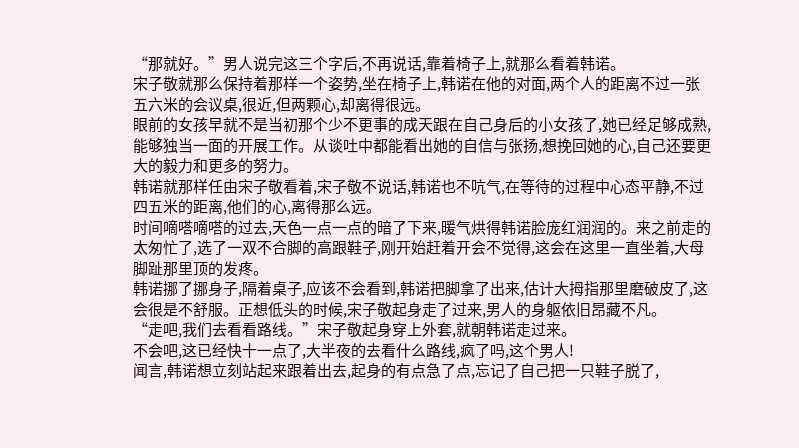“那就好。”男人说完这三个字后,不再说话,靠着椅子上,就那么看着韩诺。
宋子敬就那么保持着那样一个姿势,坐在椅子上,韩诺在他的对面,两个人的距离不过一张五六米的会议桌,很近,但两颗心,却离得很远。
眼前的女孩早就不是当初那个少不更事的成天跟在自己身后的小女孩了,她已经足够成熟,能够独当一面的开展工作。从谈吐中都能看出她的自信与张扬,想挽回她的心,自己还要更大的毅力和更多的努力。
韩诺就那样任由宋子敬看着,宋子敬不说话,韩诺也不吭气,在等待的过程中心态平静,不过四五米的距离,他们的心,离得那么远。
时间嘀嗒嘀嗒的过去,天色一点一点的暗了下来,暖气烘得韩诺脸庞红润润的。来之前走的太匆忙了,选了一双不合脚的高跟鞋子,刚开始赶着开会不觉得,这会在这里一直坐着,大母脚趾那里顶的发疼。
韩诺挪了挪身子,隔着桌子,应该不会看到,韩诺把脚拿了出来,估计大拇指那里磨破皮了,这会很是不舒服。正想低头的时候,宋子敬起身走了过来,男人的身躯依旧昂藏不凡。
“走吧,我们去看看路线。”宋子敬起身穿上外套,就朝韩诺走过来。
不会吧,这已经快十一点了,大半夜的去看什么路线,疯了吗,这个男人!
闻言,韩诺想立刻站起来跟着出去,起身的有点急了点,忘记了自己把一只鞋子脱了,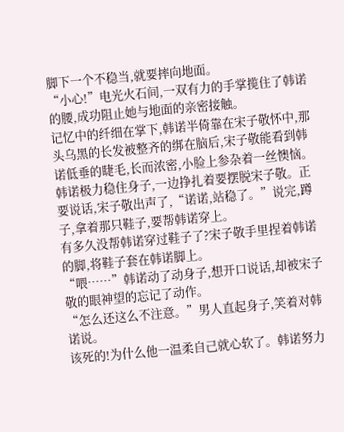脚下一个不稳当,就要摔向地面。
“小心!”电光火石间,一双有力的手掌揽住了韩诺的腰,成功阻止她与地面的亲密接触。
记忆中的纤细在掌下,韩诺半倚靠在宋子敬怀中,那头乌黑的长发被整齐的绑在脑后,宋子敬能看到韩诺低垂的睫毛,长而浓密,小脸上参杂着一丝懊恼。
韩诺极力稳住身子,一边挣扎着要摆脱宋子敬。正要说话,宋子敬出声了,“诺诺,站稳了。”说完,蹲子,拿着那只鞋子,要帮韩诺穿上。
有多久没帮韩诺穿过鞋子了?宋子敬手里捏着韩诺的脚,将鞋子套在韩诺脚上。
“喂……”韩诺动了动身子,想开口说话,却被宋子敬的眼神望的忘记了动作。
“怎么还这么不注意。”男人直起身子,笑着对韩诺说。
该死的!为什么他一温柔自己就心软了。韩诺努力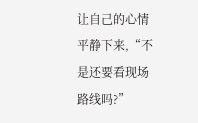让自己的心情平静下来,“不是还要看现场路线吗?”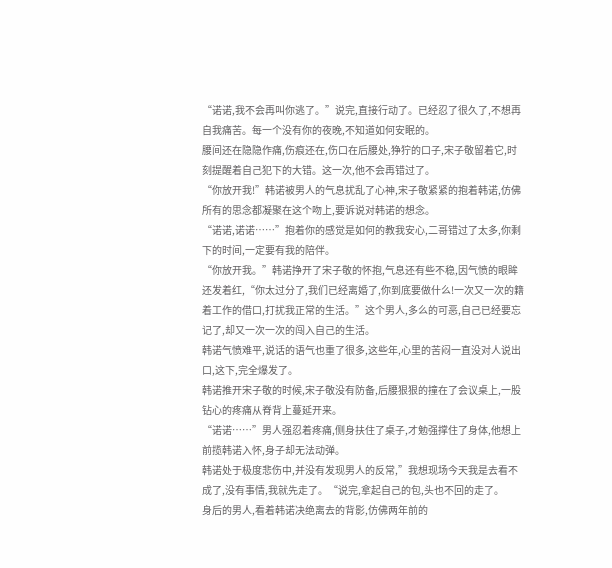“诺诺,我不会再叫你逃了。”说完,直接行动了。已经忍了很久了,不想再自我痛苦。每一个没有你的夜晚,不知道如何安眠的。
腰间还在隐隐作痛,伤痕还在,伤口在后腰处,狰狞的口子,宋子敬留着它,时刻提醒着自己犯下的大错。这一次,他不会再错过了。
“你放开我!”韩诺被男人的气息扰乱了心神,宋子敬紧紧的抱着韩诺,仿佛所有的思念都凝聚在这个吻上,要诉说对韩诺的想念。
“诺诺,诺诺……”抱着你的感觉是如何的教我安心,二哥错过了太多,你剩下的时间,一定要有我的陪伴。
“你放开我。”韩诺挣开了宋子敬的怀抱,气息还有些不稳,因气愤的眼眸还发着红,“你太过分了,我们已经离婚了,你到底要做什么!一次又一次的籍着工作的借口,打扰我正常的生活。”这个男人,多么的可恶,自己已经要忘记了,却又一次一次的闯入自己的生活。
韩诺气愤难平,说话的语气也重了很多,这些年,心里的苦闷一直没对人说出口,这下,完全爆发了。
韩诺推开宋子敬的时候,宋子敬没有防备,后腰狠狠的撞在了会议桌上,一股钻心的疼痛从脊背上蔓延开来。
“诺诺……”男人强忍着疼痛,侧身扶住了桌子,才勉强撑住了身体,他想上前揽韩诺入怀,身子却无法动弹。
韩诺处于极度悲伤中,并没有发现男人的反常,”我想现场今天我是去看不成了,没有事情,我就先走了。“说完,拿起自己的包,头也不回的走了。
身后的男人,看着韩诺决绝离去的背影,仿佛两年前的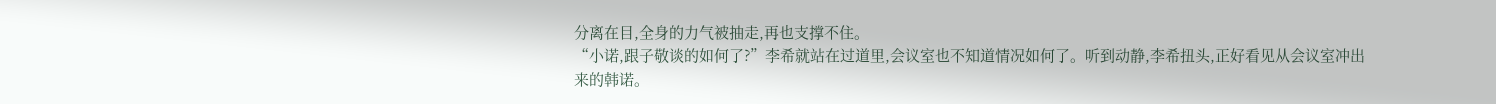分离在目,全身的力气被抽走,再也支撑不住。
“小诺,跟子敬谈的如何了?”李希就站在过道里,会议室也不知道情况如何了。听到动静,李希扭头,正好看见从会议室冲出来的韩诺。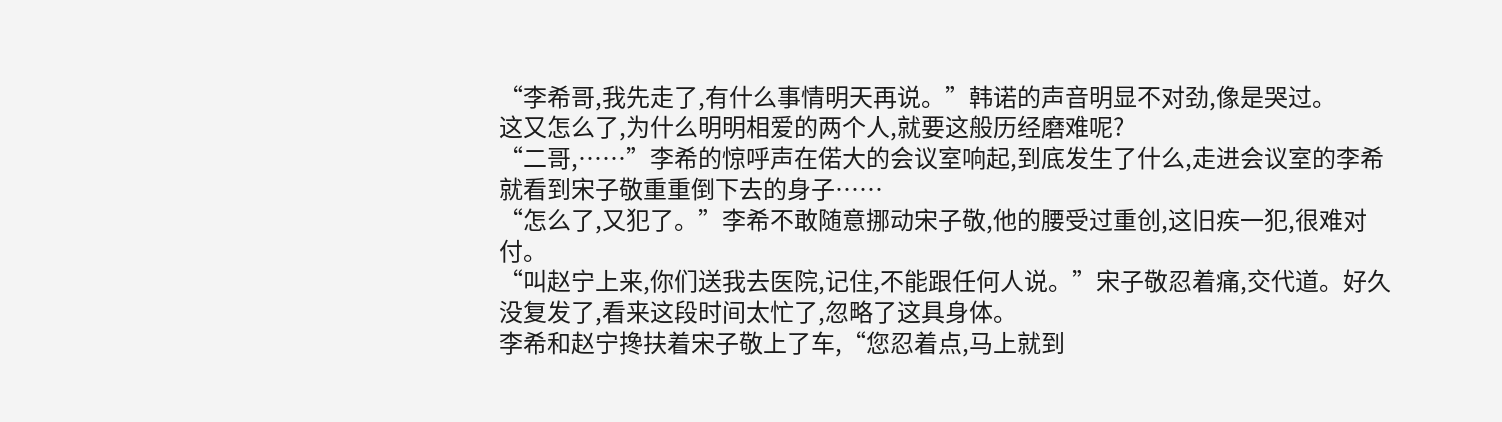“李希哥,我先走了,有什么事情明天再说。”韩诺的声音明显不对劲,像是哭过。
这又怎么了,为什么明明相爱的两个人,就要这般历经磨难呢?
“二哥,……”李希的惊呼声在偌大的会议室响起,到底发生了什么,走进会议室的李希就看到宋子敬重重倒下去的身子……
“怎么了,又犯了。”李希不敢随意挪动宋子敬,他的腰受过重创,这旧疾一犯,很难对付。
“叫赵宁上来,你们送我去医院,记住,不能跟任何人说。”宋子敬忍着痛,交代道。好久没复发了,看来这段时间太忙了,忽略了这具身体。
李希和赵宁搀扶着宋子敬上了车,“您忍着点,马上就到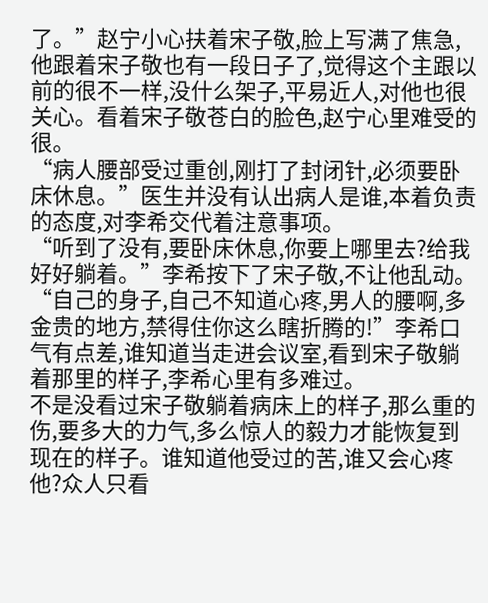了。”赵宁小心扶着宋子敬,脸上写满了焦急,他跟着宋子敬也有一段日子了,觉得这个主跟以前的很不一样,没什么架子,平易近人,对他也很关心。看着宋子敬苍白的脸色,赵宁心里难受的很。
“病人腰部受过重创,刚打了封闭针,必须要卧床休息。”医生并没有认出病人是谁,本着负责的态度,对李希交代着注意事项。
“听到了没有,要卧床休息,你要上哪里去?给我好好躺着。”李希按下了宋子敬,不让他乱动。“自己的身子,自己不知道心疼,男人的腰啊,多金贵的地方,禁得住你这么瞎折腾的!”李希口气有点差,谁知道当走进会议室,看到宋子敬躺着那里的样子,李希心里有多难过。
不是没看过宋子敬躺着病床上的样子,那么重的伤,要多大的力气,多么惊人的毅力才能恢复到现在的样子。谁知道他受过的苦,谁又会心疼他?众人只看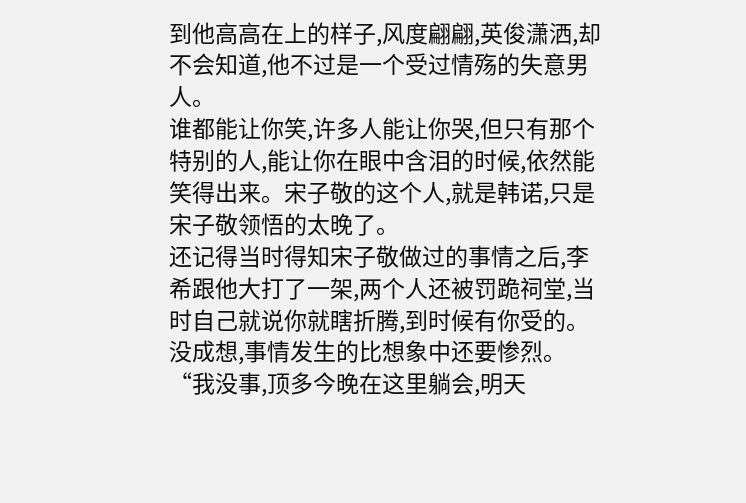到他高高在上的样子,风度翩翩,英俊潇洒,却不会知道,他不过是一个受过情殇的失意男人。
谁都能让你笑,许多人能让你哭,但只有那个特别的人,能让你在眼中含泪的时候,依然能笑得出来。宋子敬的这个人,就是韩诺,只是宋子敬领悟的太晚了。
还记得当时得知宋子敬做过的事情之后,李希跟他大打了一架,两个人还被罚跪祠堂,当时自己就说你就瞎折腾,到时候有你受的。没成想,事情发生的比想象中还要惨烈。
“我没事,顶多今晚在这里躺会,明天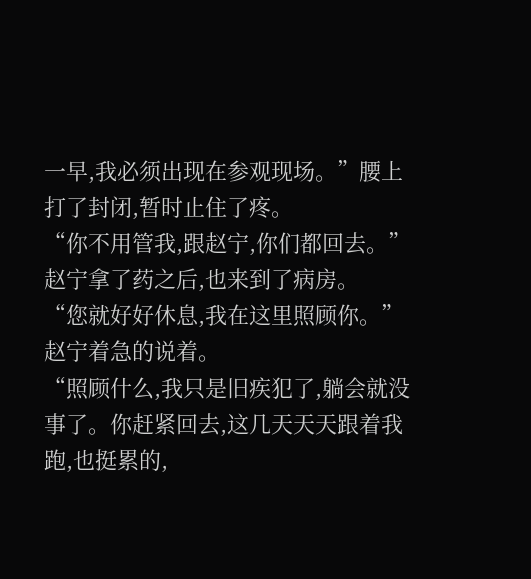一早,我必须出现在参观现场。”腰上打了封闭,暂时止住了疼。
“你不用管我,跟赵宁,你们都回去。”赵宁拿了药之后,也来到了病房。
“您就好好休息,我在这里照顾你。”赵宁着急的说着。
“照顾什么,我只是旧疾犯了,躺会就没事了。你赶紧回去,这几天天天跟着我跑,也挺累的,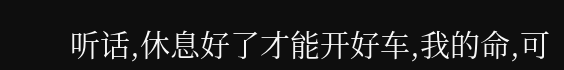听话,休息好了才能开好车,我的命,可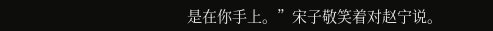是在你手上。”宋子敬笑着对赵宁说。